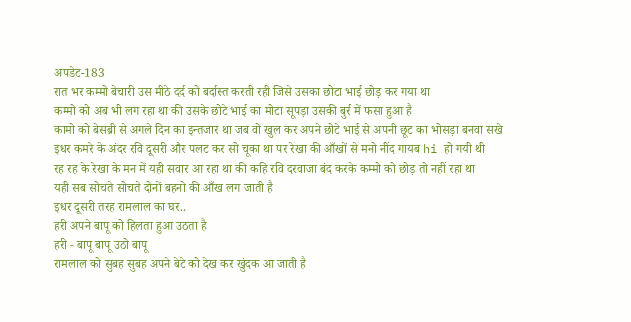अपडेट-183
रात भर कम्मो बेचारी उस मीठे दर्द को बर्दास्त करती रही जिसे उसका छोटा भाई छोड़ कर गया था
कम्मो को अब भी लग रहा था की उसके छोटे भाई का मोटा सूपड़ा उसकी बुर्र में फसा हुआ है
कामो को बेसब्री से अगले दिन का इन्तजार था जब वो खुल कर अपने छोटे भाई से अपनी छूट का भोसड़ा बनवा सखे
इधर कमरे के अंदर रवि दूसरी और पलट कर सो चूका था पर रेखा की आँखों से मनो नींद गायब hi हो गयी थी
रह रह के रेखा के मन में यही सवार आ रहा था की कहि रवि दरवाजा बंद करके कम्मो को छोड़ तो नहीं रहा था
यही सब सोचते सोचते दोनों बहनो की आँख लग जाती है
इधर दूसरी तरह रामलाल का घर..
हरी अपने बापू को हिलता हुआ उठता है
हरी - बापू बापू उठो बापू
रामलाल को सुबह सुबह अपने बेटे को देख कर खुंदक आ जाती है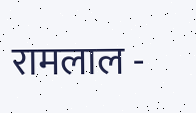रामलाल -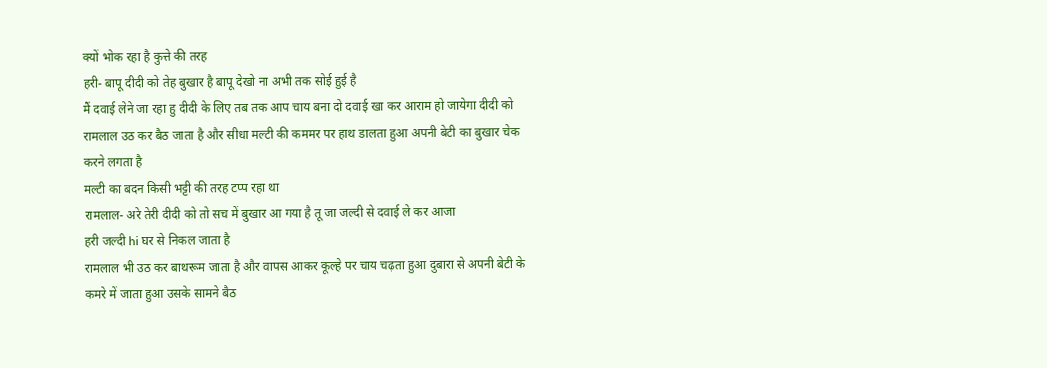क्यों भोक रहा है कुत्ते की तरह
हरी- बापू दीदी को तेह बुखार है बापू देखो ना अभी तक सोई हुई है
मैं दवाई लेने जा रहा हु दीदी के लिए तब तक आप चाय बना दो दवाई खा कर आराम हो जायेगा दीदी को
रामलाल उठ कर बैठ जाता है और सीधा मल्टी की कममर पर हाथ डालता हुआ अपनी बेटी का बुखार चेक करने लगता है
मल्टी का बदन किसी भट्टी की तरह टप्प रहा था
रामलाल- अरे तेरी दीदी को तो सच में बुखार आ गया है तू जा जल्दी से दवाई ले कर आजा
हरी जल्दी hi घर से निकल जाता है
रामलाल भी उठ कर बाथरूम जाता है और वापस आकर कूल्हे पर चाय चढ़ता हुआ दुबारा से अपनी बेटी के कमरे में जाता हुआ उसके सामने बैठ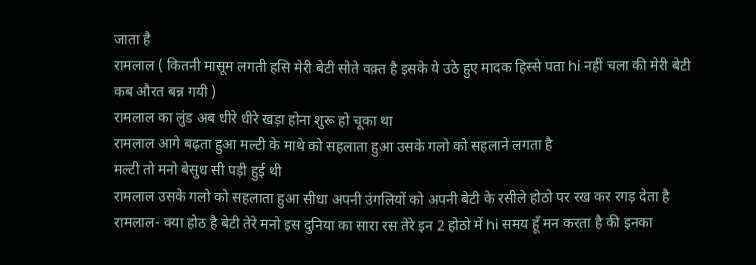जाता है
रामलाल ( कितनी मासूम लगती हसि मेरी बेटी सोते वक़्त है इसके ये उठे हुए मादक हिस्से पता hi नहीं चला की मेरी बेटी कब औरत बन्न गयी )
रामलाल का लुंड अब धीरे धीरे खड़ा होना शुरू हो चूका था
रामलाल आगे बढ़ता हुआ मल्टी के माथे को सहलाता हुआ उसके गलो को सहलाने लगता है
मल्टी तो मनो बेसुध सी पड़ी हुई थी
रामलाल उसके गलो को सहलाता हुआ सीधा अपनी उंगलियों को अपनी बेटी के रसीले होठो पर रख कर रगड़ देता है
रामलाल- क्या होठ है बेटी तेरे मनो इस दुनिया का सारा रस तेरे इन 2 होठो में hi समय हूँ मन करता है की इनका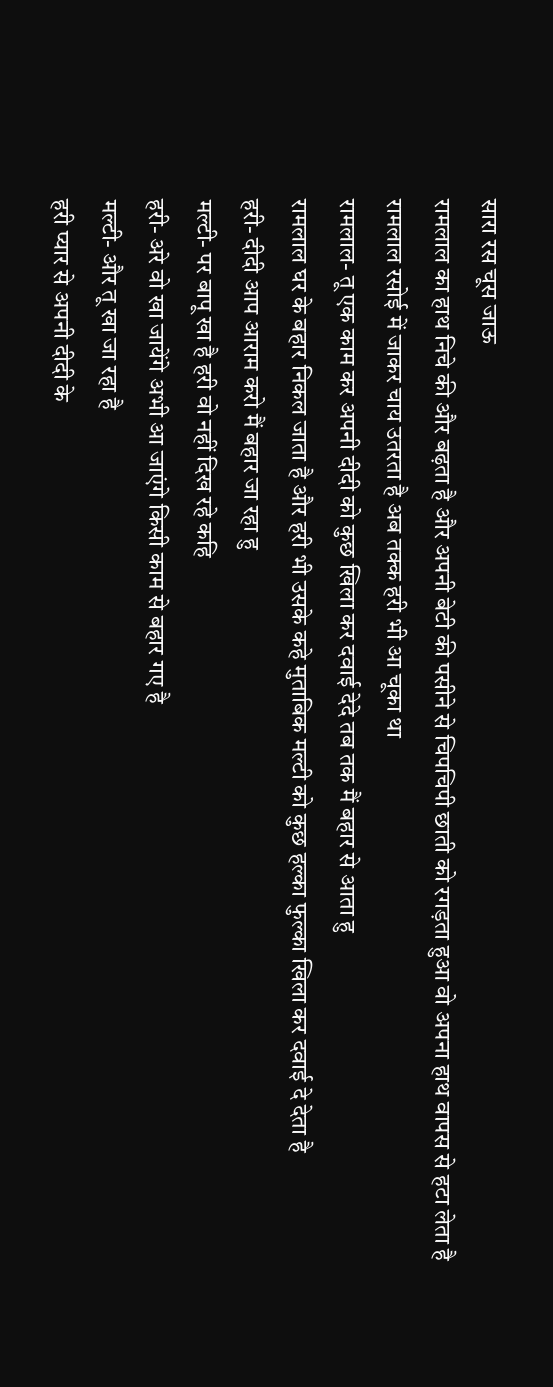सारा रस चूस जाऊ
रामलाल का हाथ निचे की और बढ़ता है और अपनी बेटी की पसीने से चिपचिपी छाती को रगड़ता हुआ वो अपना हाथ वापस से हटा लेता है
रामलाल रसोई में जाकर चाय उतरता है अब तक्क हरी भी आ चूका था
रामलाल- तू एक काम कर अपनी दीदी को कुछ खिला कर दवाई देदे तब तक मैं बहार से आता हु
रामलाल घर के बहार निकल जाता है और हरी भी उसके कहे मुताबिक मल्टी को कुछ हल्का फुल्का खिला कर दवाई दे देता है
हरी- दीदी आप आराम करो मैं बहार जा रहा हु
मल्टी- पर बापू खा है हरी वो नहीं दिख रहे कहि
हरी- अरे वो खा जायेंगे अभी आ जाएंगे किसी काम से बहार गए है
मल्टी- और तू खा जा रहा है
हरी प्यार से अपनी दीदी के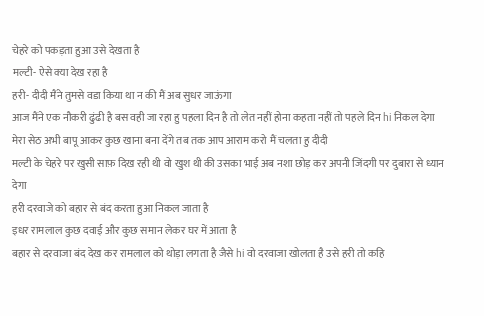चेहरे को पकड़ता हुआ उसे देखता है
मल्टी- ऐसे क्या देख रहा है
हरी- दीदी मैंने तुमसे वडा किया था न की मैं अब सुधर जाऊंगा
आज मैंने एक नौकरी ढुंढी है बस वही जा रहा हु पहला दिन है तो लेत नहीं होना कहता नहीं तो पहले दिन hi निकल देगा मेरा सेठ अभी बापू आकर कुछ खाना बना देंगे तब तक आप आराम करो मैं चलता हु दीदी
मल्टी के चेहरे पर खुसी साफ़ दिख रही थी वो खुश थी की उसका भाई अब नशा छोड़ कर अपनी जिंदगी पर दुबारा से ध्यान देगा
हरी दरवाजे को बहार से बंद करता हुआ निकल जाता है
इधर रामलाल कुछ दवाई और कुछ समान लेकर घर में आता है
बहार से दरवाजा बंद देख कर रामलाल को थोड़ा लगता है जैसे hi वो दरवाजा खोलता है उसे हरी तो कहि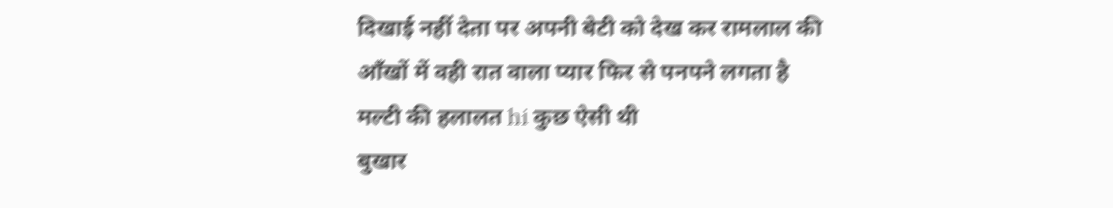दिखाई नहीं देता पर अपनी बेटी को देख कर रामलाल की आँखों में वही रात वाला प्यार फिर से पनपने लगता है
मल्टी की हलालत hi कुछ ऐसी थी
बुखार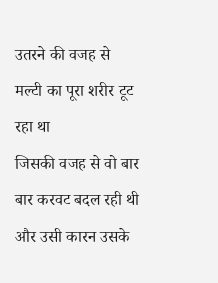उतरने की वजह से मल्टी का पूरा शरीर टूट रहा था
जिसकी वजह से वो बार बार करवट बदल रही थी और उसी कारन उसके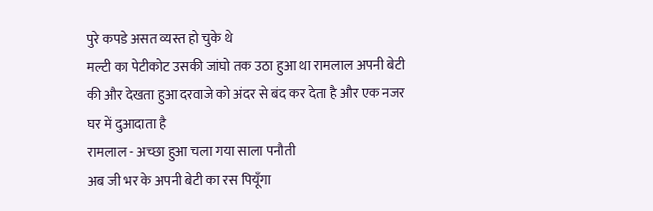पुरे कपडे असत व्यस्त हो चुके थे
मल्टी का पेटीकोट उसकी जांघो तक उठा हुआ था रामलाल अपनी बेटी की और देखता हुआ दरवाजे को अंदर से बंद कर देता है और एक नजर घर में दुआदाता है
रामलाल - अच्छा हुआ चला गया साला पनौती
अब जी भर के अपनी बेटी का रस पियूँगा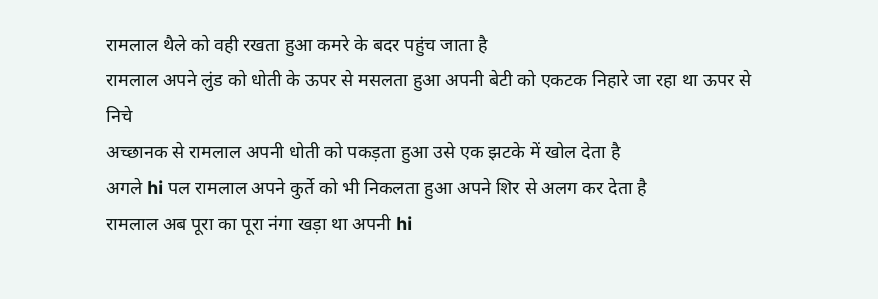रामलाल थैले को वही रखता हुआ कमरे के बदर पहुंच जाता है
रामलाल अपने लुंड को धोती के ऊपर से मसलता हुआ अपनी बेटी को एकटक निहारे जा रहा था ऊपर से निचे
अच्छानक से रामलाल अपनी धोती को पकड़ता हुआ उसे एक झटके में खोल देता है
अगले hi पल रामलाल अपने कुर्ते को भी निकलता हुआ अपने शिर से अलग कर देता है
रामलाल अब पूरा का पूरा नंगा खड़ा था अपनी hi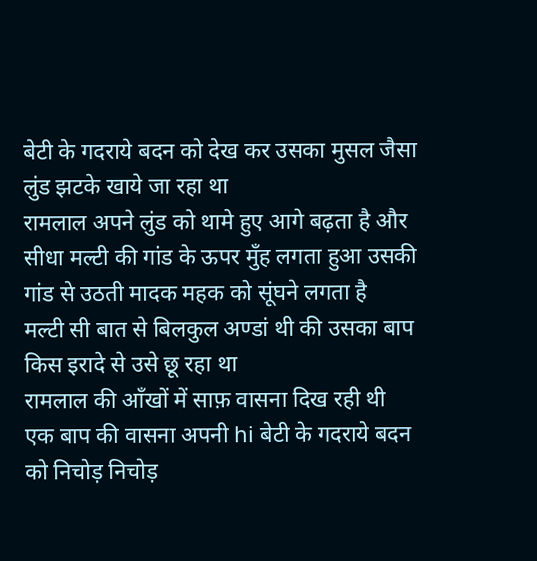बेटी के गदराये बदन को देख कर उसका मुसल जैसा लुंड झटके खाये जा रहा था
रामलाल अपने लुंड को थामे हुए आगे बढ़ता है और सीधा मल्टी की गांड के ऊपर मुँह लगता हुआ उसकी गांड से उठती मादक महक को सूंघने लगता है
मल्टी सी बात से बिलकुल अण्डां थी की उसका बाप किस इरादे से उसे छू रहा था
रामलाल की आँखों में साफ़ वासना दिख रही थी
एक बाप की वासना अपनी hi बेटी के गदराये बदन को निचोड़ निचोड़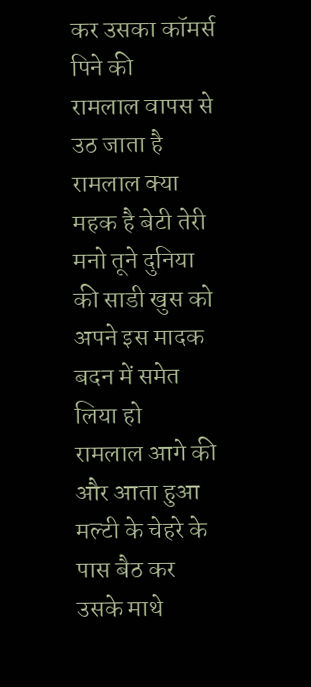कर उसका कॉमर्स पिने की
रामलाल वापस से उठ जाता है
रामलाल क्या महक है बेटी तेरी मनो तूने दुनिया की साडी खुस को अपने इस मादक बदन में समेत लिया हो
रामलाल आगे की और आता हुआ मल्टी के चेहरे के पास बैठ कर उसके माथे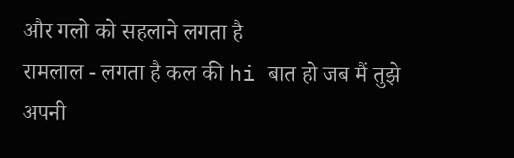और गलो को सहलाने लगता है
रामलाल - लगता है कल की hi बात हो जब मैं तुझे अपनी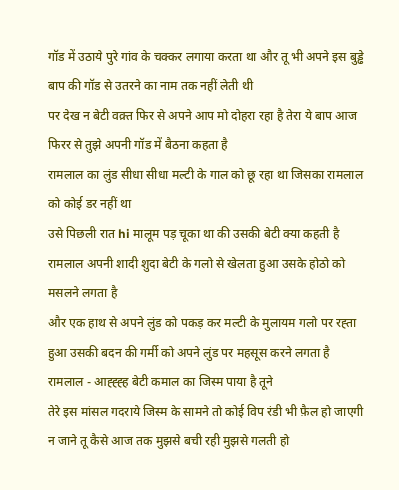गॉड में उठाये पुरे गांव के चक्कर लगाया करता था और तू भी अपने इस बुड्ढे बाप की गॉड से उतरने का नाम तक नहीं लेती थी
पर देख न बेटी वक़्त फिर से अपने आप मो दोहरा रहा है तेरा ये बाप आज फिरर से तुझे अपनी गॉड में बैठना कहता है
रामलाल का लुंड सीधा सीधा मल्टी के गाल को छू रहा था जिसका रामलाल को कोई डर नहीं था
उसे पिछली रात hi मालूम पड़ चूका था की उसकी बेटी क्या कहती है
रामलाल अपनी शादी शुदा बेटी के गलो से खेलता हुआ उसके होठो को मसलने लगता है
और एक हाथ से अपने लुंड को पकड़ कर मल्टी के मुलायम गलो पर रह्ता हुआ उसकी बदन की गर्मी को अपने लुंड पर महसूस करने लगता है
रामलाल - आह्ह्ह्ह बेटी कमाल का जिस्म पाया है तूने
तेरे इस मांसल गदराये जिस्म के सामने तो कोई विप रंडी भी फ़ैल हो जाएगी
न जाने तू कैसे आज तक मुझसे बची रही मुझसे गलती हो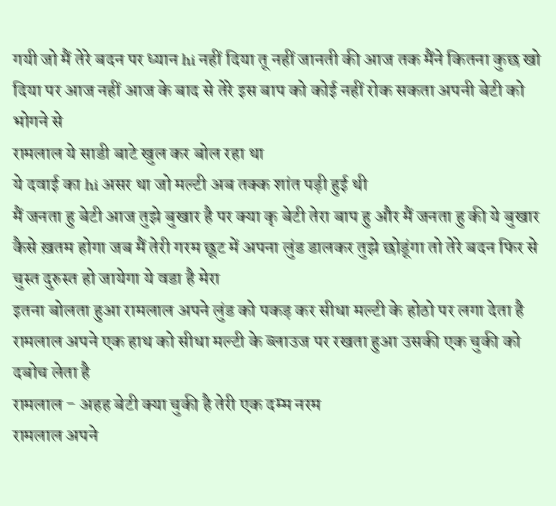गयी जो मैं तेरे बदन पर ध्यान hi नहीं दिया तू नहीं जानती की आज तक मैंने कितना कुछ खो दिया पर आज नहीं आज के बाद से तेरे इस बाप को कोई नहीं रोक सकता अपनी बेटी को भोगने से
रामलाल ये साडी बाटे खुल कर बोल रहा था
ये दवाई का hi असर था जो मल्टी अब तक्क शांत पड़ी हुई थी
मैं जनता हु बेटी आज तुझे बुखार है पर क्या कृ बेटी तेरा बाप हु और मैं जनता हु की ये बुखार कैसे ख़तम होगा जब मैं तेरी गरम छूट में अपना लुंड डालकर तुझे छोडूंगा तो तेरे बदन फिर से चुस्त दुरुस्त हो जायेगा ये वडा है मेरा
इतना बोलता हुआ रामलाल अपने लुंड को पकड़ कर सीधा मल्टी के होठो पर लगा देता है
रामलाल अपने एक हाथ को सीधा मल्टी के ब्लाउज पर रखता हुआ उसकी एक चुकी को दबोच लेता है
रामलाल - अहह बेटी क्या चुकी है तेरी एक दम्म नरम
रामलाल अपने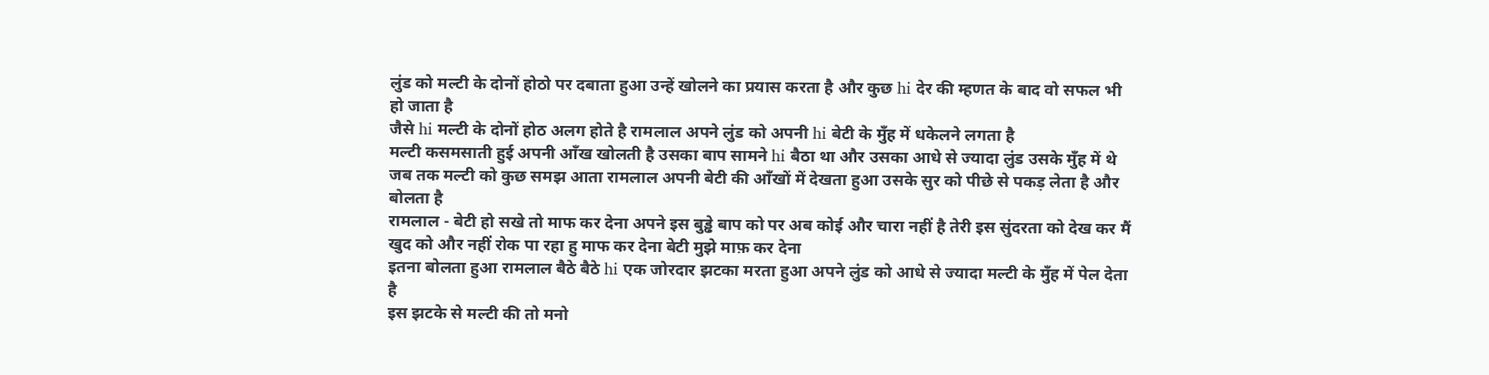लुंड को मल्टी के दोनों होठो पर दबाता हुआ उन्हें खोलने का प्रयास करता है और कुछ hi देर की म्हणत के बाद वो सफल भी हो जाता है
जैसे hi मल्टी के दोनों होठ अलग होते है रामलाल अपने लुंड को अपनी hi बेटी के मुँह में धकेलने लगता है
मल्टी कसमसाती हुई अपनी आँख खोलती है उसका बाप सामने hi बैठा था और उसका आधे से ज्यादा लुंड उसके मुँह में थे
जब तक मल्टी को कुछ समझ आता रामलाल अपनी बेटी की आँखों में देखता हुआ उसके सुर को पीछे से पकड़ लेता है और बोलता है
रामलाल - बेटी हो सखे तो माफ कर देना अपने इस बुड्ढे बाप को पर अब कोई और चारा नहीं है तेरी इस सुंदरता को देख कर मैं खुद को और नहीं रोक पा रहा हु माफ कर देना बेटी मुझे माफ़ कर देना
इतना बोलता हुआ रामलाल बैठे बैठे hi एक जोरदार झटका मरता हुआ अपने लुंड को आधे से ज्यादा मल्टी के मुँह में पेल देता है
इस झटके से मल्टी की तो मनो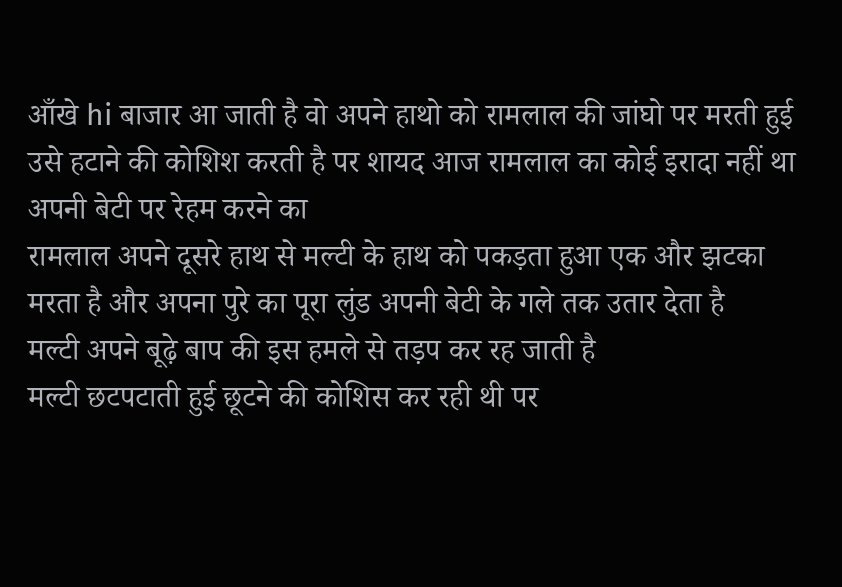आँखे hi बाजार आ जाती है वो अपने हाथो को रामलाल की जांघो पर मरती हुई उसे हटाने की कोशिश करती है पर शायद आज रामलाल का कोई इरादा नहीं था अपनी बेटी पर रेहम करने का
रामलाल अपने दूसरे हाथ से मल्टी के हाथ को पकड़ता हुआ एक और झटका मरता है और अपना पुरे का पूरा लुंड अपनी बेटी के गले तक उतार देता है
मल्टी अपने बूढ़े बाप की इस हमले से तड़प कर रह जाती है
मल्टी छटपटाती हुई छूटने की कोशिस कर रही थी पर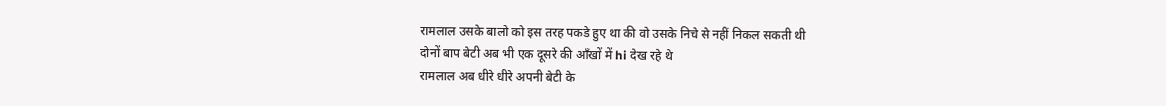रामलाल उसके बालो को इस तरह पकडे हुए था की वो उसके निचे से नहीं निकल सकती थी
दोनों बाप बेटी अब भी एक दूसरे की आँखों में hi देख रहे थे
रामलाल अब धीरे धीरे अपनी बेटी के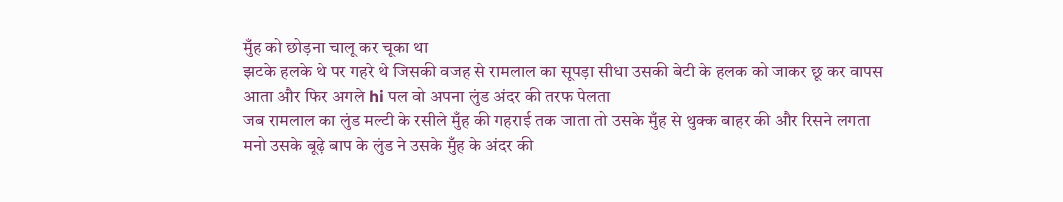मुँह को छोड़ना चालू कर चूका था
झटके हलके थे पर गहरे थे जिसकी वजह से रामलाल का सूपड़ा सीधा उसकी बेटी के हलक को जाकर छू कर वापस आता और फिर अगले hi पल वो अपना लुंड अंदर की तरफ पेलता
जब रामलाल का लुंड मल्टी के रसीले मुँह की गहराई तक जाता तो उसके मुँह से थुक्क बाहर की और रिसने लगता
मनो उसके बूढ़े बाप के लुंड ने उसके मुँह के अंदर की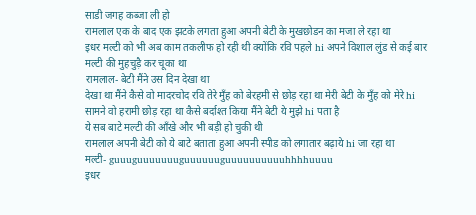साडी जगह कब्जा ली हो
रामलाल एक के बाद एक झटके लगता हुआ अपनी बेटी के मुखछोडन का मजा ले रहा था
इधर मल्टी को भी अब काम तकलीफ हो रही थी क्योंकि रवि पहले hi अपने विशाल लुंड से कई बार मल्टी की मुहचुड़ै कर चूका था
रामलाल- बेटी मैंने उस दिन देखा था
देखा था मैंने कैसे वो मादरचोद रवि तेरे मुँह को बेरहमी से छोड़ रहा था मेरी बेटी के मुँह को मेरे hi सामने वो हरामी छोड़ रहा था कैसे बर्दाश्त किया मैंने बेटी ये मुझे hi पता है
ये सब बाटे मल्टी की आँखे और भी बड़ी हो चुकी थी
रामलाल अपनी बेटी को ये बाटे बताता हुआ अपनी स्पीड को लगातार बढ़ाये hi जा रहा था
मल्टी- guuuguuuuuuuguuuuuuguuuuuuuuuuhhhhuuuu
इधर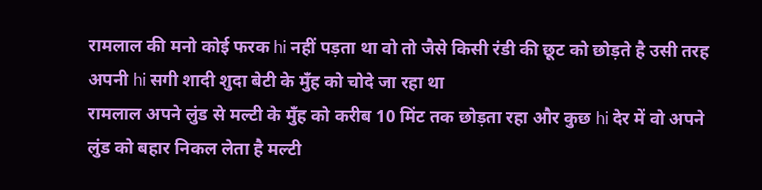रामलाल की मनो कोई फरक hi नहीं पड़ता था वो तो जैसे किसी रंडी की छूट को छोड़ते है उसी तरह अपनी hi सगी शादी शुदा बेटी के मुँह को चोदे जा रहा था
रामलाल अपने लुंड से मल्टी के मुँह को करीब 10 मिंट तक छोड़ता रहा और कुछ hi देर में वो अपने लुंड को बहार निकल लेता है मल्टी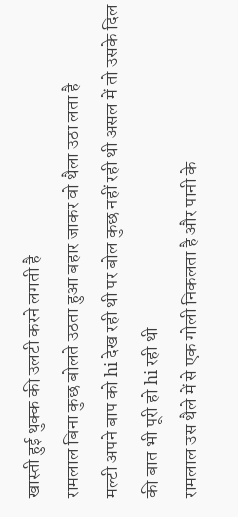खास्ती हुई थुक्क की उलटी करने लगती है
रामलाल बिना कुछ बोलते उठता हुआ बहार जाकर वो थैला उठा लता है
मल्टी अपने बाप को hi देख रही थी पर बोल कुछ नहीं रही थी असल में तो उसके दिल की बात भी पूरी हो hi रही थी
रामलाल उस थैले में से एक गोली निकलता है और पानी के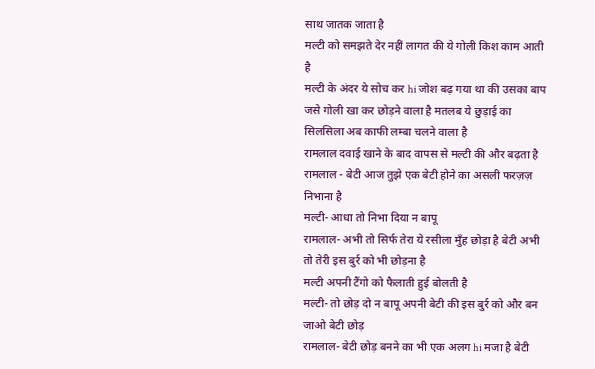साथ जातक जाता है
मल्टी को समझते देर नहीं लागत की ये गोली किश काम आती है
मल्टी के अंदर ये सोच कर hi जोश बढ़ गया था की उसका बाप जसे गोली खा कर छोड़ने वाला है मतलब ये छुड़ाई का सिलसिला अब काफी लम्बा चलने वाला है
रामलाल दवाई खाने के बाद वापस से मल्टी की और बढ़ता है
रामलाल - बेटी आज तुझे एक बेटी होने का असली फरज़ज़ निभाना है
मल्टी- आधा तो निभा दिया न बापू
रामलाल- अभी तो सिर्फ तेरा ये रसीला मुँह छोड़ा है बेटी अभी तो तेरी इस बुर्र को भी छोड़ना है
मल्टी अपनी टैंगो को फैलाती हुई बोलती है
मल्टी- तो छोड़ दो न बापू अपनी बेटी की इस बुर्र को और बन जाओ बेटी छोड़
रामलाल- बेटी छोड़ बनने का भी एक अलग hi मजा है बेटी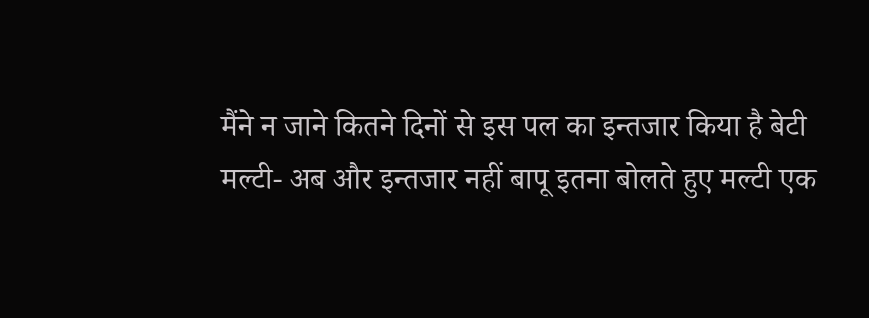मैंने न जाने कितने दिनों से इस पल का इन्तजार किया है बेटी
मल्टी- अब और इन्तजार नहीं बापू इतना बोलते हुए मल्टी एक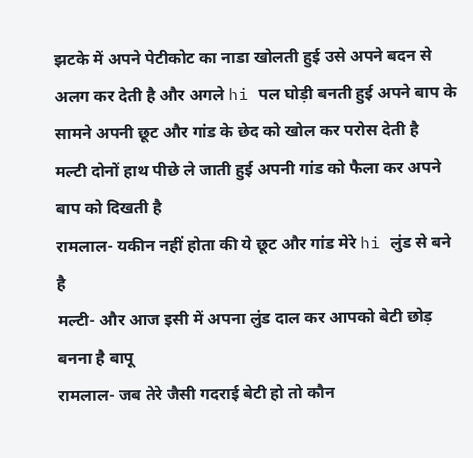झटके में अपने पेटीकोट का नाडा खोलती हुई उसे अपने बदन से अलग कर देती है और अगले hi पल घोड़ी बनती हुई अपने बाप के सामने अपनी छूट और गांड के छेद को खोल कर परोस देती है
मल्टी दोनों हाथ पीछे ले जाती हुई अपनी गांड को फैला कर अपने बाप को दिखती है
रामलाल- यकीन नहीं होता की ये छूट और गांड मेरे hi लुंड से बने है
मल्टी- और आज इसी में अपना लुंड दाल कर आपको बेटी छोड़ बनना है बापू
रामलाल- जब तेरे जैसी गदराई बेटी हो तो कौन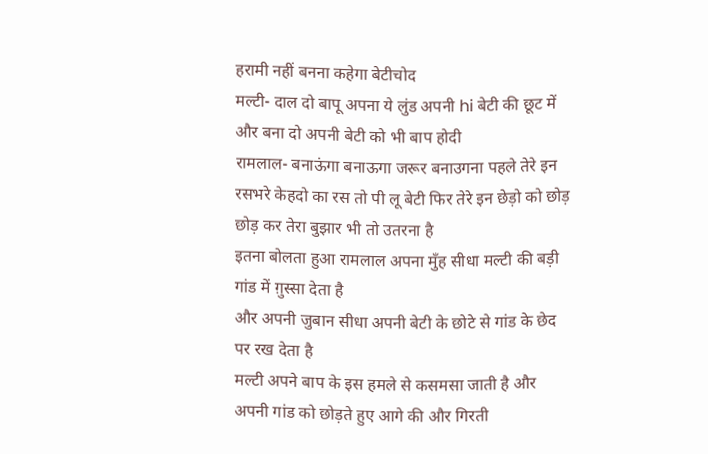हरामी नहीं बनना कहेगा बेटीचोद
मल्टी- दाल दो बापू अपना ये लुंड अपनी hi बेटी की छूट में और बना दो अपनी बेटी को भी बाप होदी
रामलाल- बनाऊंगा बनाऊगा जरूर बनाउगना पहले तेरे इन रसभरे केहदो का रस तो पी लू बेटी फिर तेरे इन छेड़ो को छोड़ छोड़ कर तेरा बुझार भी तो उतरना है
इतना बोलता हुआ रामलाल अपना मुँह सीधा मल्टी की बड़ी गांड में ग़ुस्सा देता है
और अपनी जुबान सीधा अपनी बेटी के छोटे से गांड के छेद पर रख देता है
मल्टी अपने बाप के इस हमले से कसमसा जाती है और अपनी गांड को छोड़ते हुए आगे की और गिरती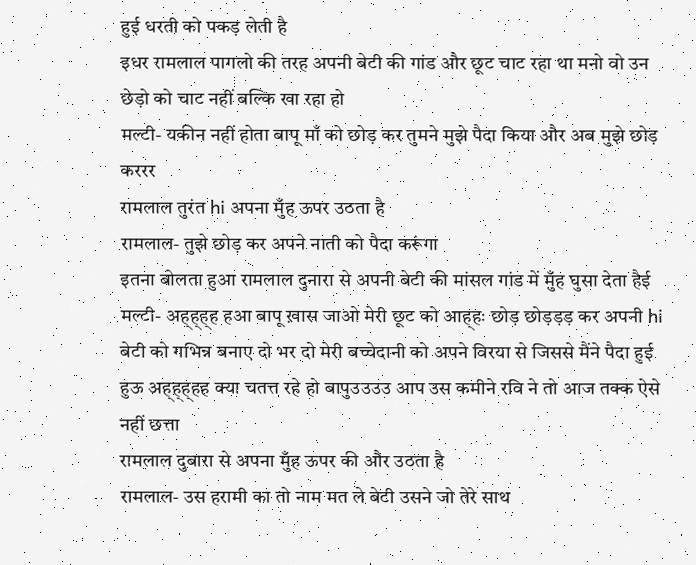हुई धरती को पकड़ लेती है
इधर रामलाल पागलो की तरह अपनी बेटी की गांड और छूट चाट रहा था मनो वो उन छेड़ो को चाट नहीं बल्कि खा रहा हो
मल्टी- यकीन नहीं होता बापू माँ को छोड़ कर तुमने मुझे पैदा किया और अब मुझे छोड़ कररर
रामलाल तुरंत hi अपना मुँह ऊपर उठता है
रामलाल- तुझे छोड़ कर अपने नाती को पैदा करूंगा
इतना बोलता हुआ रामलाल दुनारा से अपनी बेटी की मांसल गांड में मुँह घुसा देता हैई
मल्टी- अह्ह्ह्ह हआ बापू ख़ास जाओ मेरी छूट को आह्हः छोड़ छोड़ड़ड़ कर अपनी hi बेटी को गभिन्न बनाए दो भर दो मेरी बच्चेदानी को अपने विरया से जिससे मैंने पैदा हुई हुऊ अह्ह्ह्हह क्या चतत्त रहे हो बापुउउउउ आप उस कमीने रवि ने तो आज तक्क ऐसे नहीं छत्ता
रामलाल दुबारा से अपना मुँह ऊपर की और उठता है
रामलाल- उस हरामी का तो नाम मत ले बेटी उसने जो तेरे साथ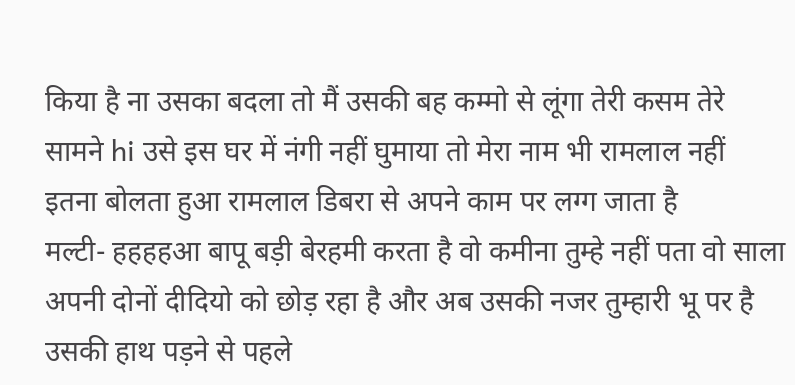किया है ना उसका बदला तो मैं उसकी बह कम्मो से लूंगा तेरी कसम तेरे सामने hi उसे इस घर में नंगी नहीं घुमाया तो मेरा नाम भी रामलाल नहीं
इतना बोलता हुआ रामलाल डिबरा से अपने काम पर लग्ग जाता है
मल्टी- हहहहआ बापू बड़ी बेरहमी करता है वो कमीना तुम्हे नहीं पता वो साला अपनी दोनों दीदियो को छोड़ रहा है और अब उसकी नजर तुम्हारी भू पर है उसकी हाथ पड़ने से पहले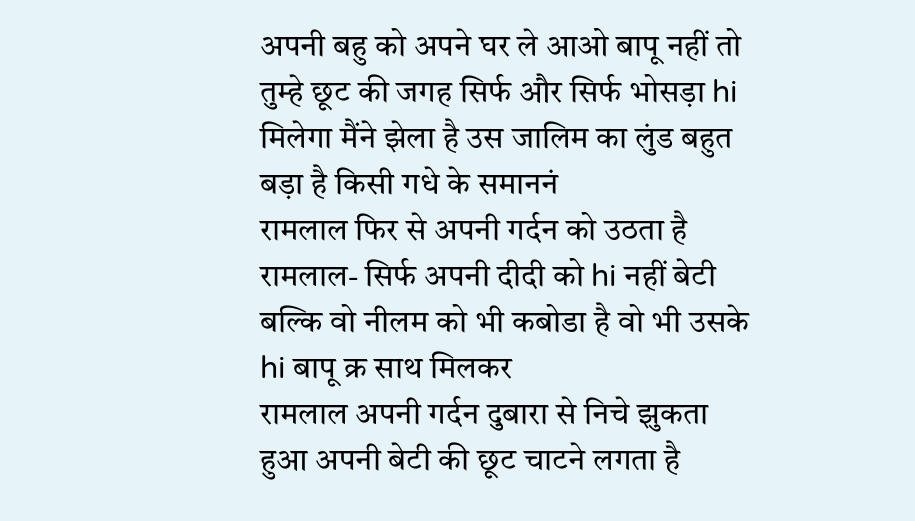अपनी बहु को अपने घर ले आओ बापू नहीं तो तुम्हे छूट की जगह सिर्फ और सिर्फ भोसड़ा hi मिलेगा मैंने झेला है उस जालिम का लुंड बहुत बड़ा है किसी गधे के समाननं
रामलाल फिर से अपनी गर्दन को उठता है
रामलाल- सिर्फ अपनी दीदी को hi नहीं बेटी बल्कि वो नीलम को भी कबोडा है वो भी उसके hi बापू क्र साथ मिलकर
रामलाल अपनी गर्दन दुबारा से निचे झुकता हुआ अपनी बेटी की छूट चाटने लगता है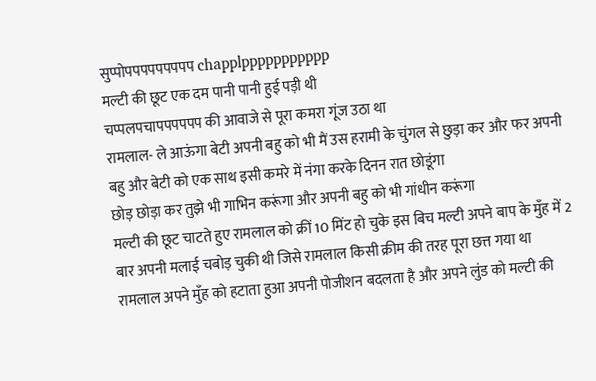सुप्पोपपपपपपपपप chapplppppppppppp
मल्टी की छूट एक दम पानी पानी हुई पड़ी थी
चप्पलपचापपपपपप की आवाजे से पूरा कमरा गूंज उठा था
रामलाल- ले आऊंगा बेटी अपनी बहु को भी मैं उस हरामी के चुंगल से छुड़ा कर और फर अपनी बहु और बेटी को एक साथ इसी कमरे में नंगा करके दिनन रात छोडूंगा
छोड़ छोड़ा कर तुझे भी गाभिन करूंगा और अपनी बहु को भी गांधीन करूंगा
मल्टी की छूट चाटते हुए रामलाल को क्रीं 10 मिंट हो चुके इस बिच मल्टी अपने बाप के मुँह में 2 बार अपनी मलाई चबोड़ चुकी थी जिसे रामलाल किसी क्रीम की तरह पूरा छत्त गया था
रामलाल अपने मुँह को हटाता हुआ अपनी पोजीशन बदलता है और अपने लुंड को मल्टी की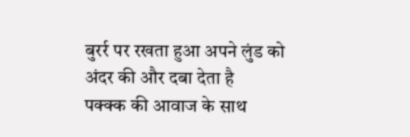बुरर्र पर रखता हुआ अपने लुंड को अंदर की और दबा देता है
पक्क्क की आवाज के साथ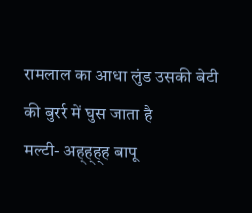रामलाल का आधा लुंड उसकी बेटी की बुरर्र में घुस जाता है
मल्टी- अह्ह्ह्ह बापू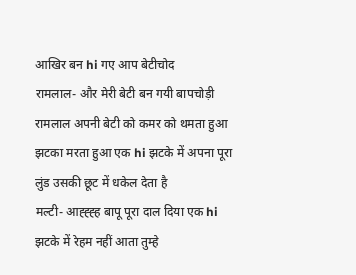आखिर बन hi गए आप बेटीचोद
रामलाल- और मेरी बेटी बन गयी बापचोड़ी
रामलाल अपनी बेटी को कमर को थमता हुआ झटका मरता हुआ एक hi झटके में अपना पूरा लुंड उसकी छूट में धकेल देता है
मल्टी- आह्ह्ह्ह बापू पूरा दाल दिया एक hi झटके में रेहम नहीं आता तुम्हे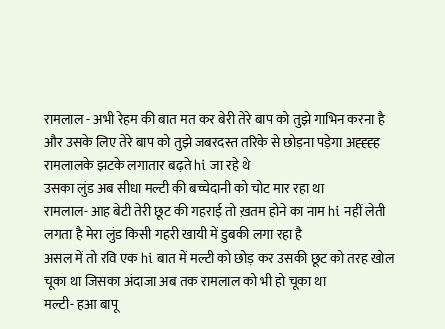रामलाल - अभी रेहम की बात मत कर बेरी तेरे बाप को तुझे गाभिन करना है और उसके लिए तेरे बाप को तुझे जबरदस्त तरिके से छोड़ना पड़ेगा अह्ह्ह्ह
रामलालके झटके लगातार बढ़ते hi जा रहे थे
उसका लुंड अब सीधा मल्टी की बच्चेदानी को चोट मार रहा था
रामलाल- आह बेटी तेरी छूट की गहराई तो ख़तम होने का नाम hi नहीं लेती लगता है मेरा लुंड किसी गहरी खायी में डुबकी लगा रहा है
असल में तो रवि एक hi बात में मल्टी को छोड़ कर उसकी छूट को तरह खोल चूका था जिसका अंदाजा अब तक रामलाल को भी हो चूका था
मल्टी- हआ बापू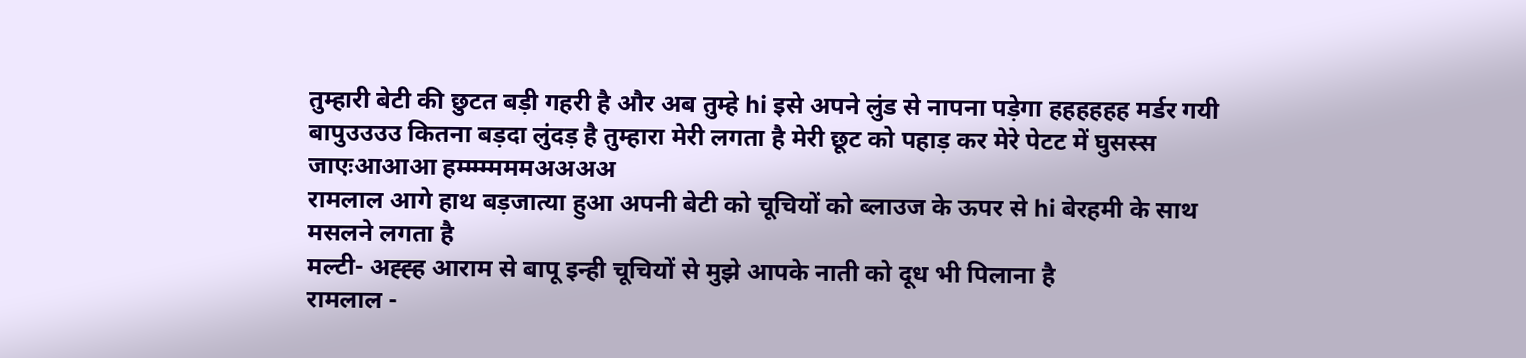तुम्हारी बेटी की छुटत बड़ी गहरी है और अब तुम्हे hi इसे अपने लुंड से नापना पड़ेगा हहहहहह मर्डर गयी बापुउउउउ कितना बड़दा लुंदड़ है तुम्हारा मेरी लगता है मेरी छूट को पहाड़ कर मेरे पेटट में घुसस्स जाएःआआआ हम्म्म्म्मममअअअअ
रामलाल आगे हाथ बड़जात्या हुआ अपनी बेटी को चूचियों को ब्लाउज के ऊपर से hi बेरहमी के साथ मसलने लगता है
मल्टी- अह्ह्ह आराम से बापू इन्ही चूचियों से मुझे आपके नाती को दूध भी पिलाना है
रामलाल -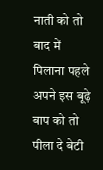नाती को तो बाद में पिलाना पहले अपने इस बूढ़े बाप को तो पीला दे बेटी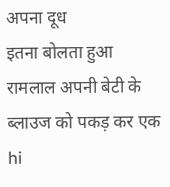अपना दूध
इतना बोलता हुआ रामलाल अपनी बेटी के ब्लाउज को पकड़ कर एक hi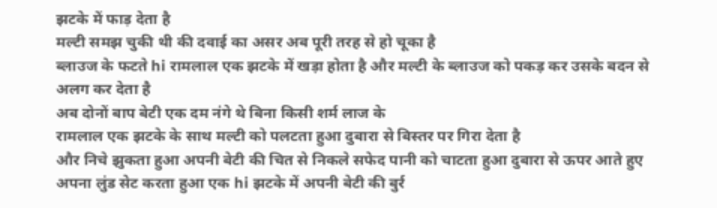झटके में फाड़ देता है
मल्टी समझ चुकी थी की दवाई का असर अब पूरी तरह से हो चूका है
ब्लाउज के फटते hi रामलाल एक झटके में खड़ा होता है और मल्टी के ब्लाउज को पकड़ कर उसके बदन से अलग कर देता है
अब दोनों बाप बेटी एक दम नंगे थे बिना किसी शर्म लाज के
रामलाल एक झटके के साथ मल्टी को पलटता हुआ दुबारा से बिस्तर पर गिरा देता है
और निचे झुकता हुआ अपनी बेटी की चित से निकले सफेद पानी को चाटता हुआ दुबारा से ऊपर आते हुए अपना लुंड सेट करता हुआ एक hi झटके में अपनी बेटी की बुर्र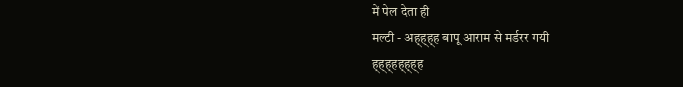में पेल देता ही
मल्टी - अह्ह्ह्ह बापू आराम से मर्डरर गयी
ह्ह्ह्हह्ह्ह्ह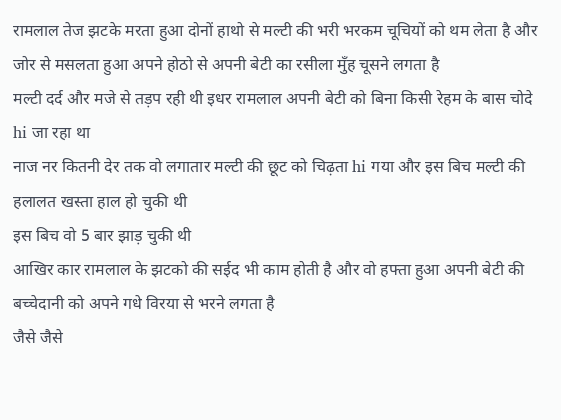रामलाल तेज झटके मरता हुआ दोनों हाथो से मल्टी की भरी भरकम चूचियों को थम लेता है और जोर से मसलता हुआ अपने होठो से अपनी बेटी का रसीला मुँह चूसने लगता है
मल्टी दर्द और मजे से तड़प रही थी इधर रामलाल अपनी बेटी को बिना किसी रेहम के बास चोदे hi जा रहा था
नाज नर कितनी देर तक वो लगातार मल्टी की छूट को चिढ़ता hi गया और इस बिच मल्टी की हलालत खस्ता हाल हो चुकी थी
इस बिच वो 5 बार झाड़ चुकी थी
आखिर कार रामलाल के झटको की सईद भी काम होती है और वो हफ्ता हुआ अपनी बेटी की बच्चेदानी को अपने गधे विरया से भरने लगता है
जैसे जैसे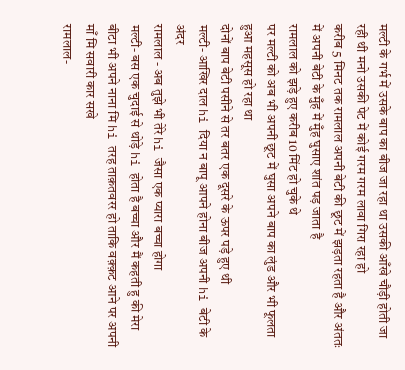मल्टी के गर्भ में उसके बाप का बीज जा रहा था उसकी आँखे चौड़ी होती जा रही थी मनो उसकी पेट में कोई गरम गरम लावा गिरा रहा हो
करीब 5 मिनट तक रामलाल अपनी बेटी की छूट में झड़ता रहता है और अंततः में अपनी बेटी के मुँह में मुँह घुसाए शांत पड़ जाता है
रामलाल को झड़े हुए करीब 10 मिंट हो चुके थे
पर मल्टी को अब भी अपनी छूट में घुसा अपने बाप का लुंड और भी फूलता हुआ महसूस हो रहा था
दोनों बाप बेटी पसीने से तर बतर एक दूसरे के ऊपर पड़े हुए थी
मल्टी- आखिर दाल hi दिया न बापू आपने होना बीज अपनी hi बेटी के अंदर
रामलाल - अब तुझे भी तेरे hi जैसा एक प्यारा बच्चा होगा
मल्टी- बस एक चुदाई से थोड़े hi होता है बच्चा और मैं कहती हु की मेरा बीटा भी अपने नाना मि hi तरह ताक़तवरर हो ताकि वक़्क़ट आने पर अपनी माँ मि सवारी कार सखे
रामलाल-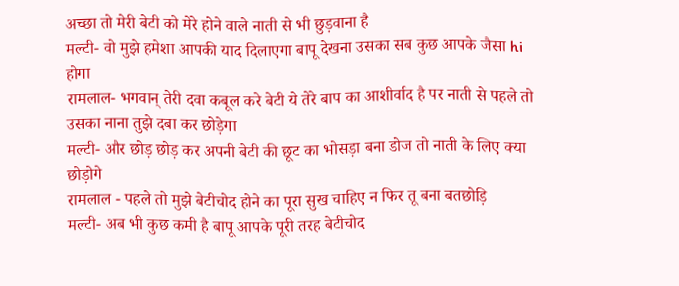अच्छा तो मेरी बेटी को मेरे होने वाले नाती से भी छुड़वाना है
मल्टी- वो मुझे हमेशा आपकी याद दिलाएगा बापू देखना उसका सब कुछ आपके जैसा hi होगा
रामलाल- भगवान् तेरी दवा कबूल करे बेटी ये तेरे बाप का आशीर्वाद है पर नाती से पहले तो उसका नाना तुझे दबा कर छोड़ेगा
मल्टी- और छोड़ छोड़ कर अपनी बेटी की छूट का भोसड़ा बना डोज तो नाती के लिए क्या छोड़ोगे
रामलाल - पहले तो मुझे बेटीचोद होने का पूरा सुख चाहिए न फिर तू बना बतछोड़ि
मल्टी- अब भी कुछ कमी है बापू आपके पूरी तरह बेटीचोद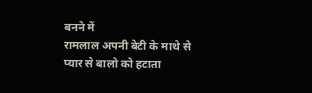बनने में
रामलाल अपनी बेटी के माथे से प्यार से बालो को हटाता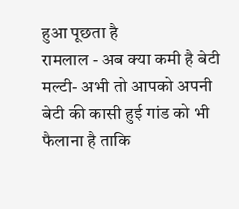हुआ पूछता है
रामलाल - अब क्या कमी है बेटी
मल्टी- अभी तो आपको अपनी बेटी की कासी हुई गांड को भी फैलाना है ताकि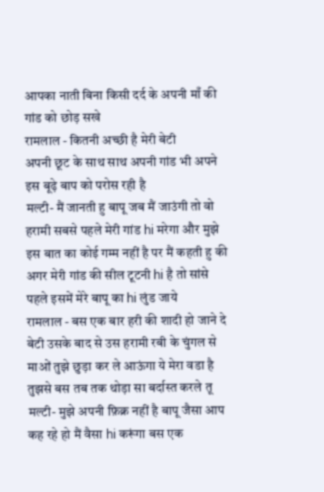आपका नाती बिना किसी दर्द के अपनी माँ की गांड को छोड़ सखे
रामलाल - कितनी अच्छी है मेरी बेटी
अपनी छूट के साथ साथ अपनी गांड भी अपने इस बूढ़े बाप को परोस रही है
मल्टी- मैं जानती हु बापू जब मैं जाउंगी तो वो हरामी सबसे पहले मेरी गांड hi मरेगा और मुझे इस बात का कोई गम्म नहीं है पर मैं कहती हु की अगर मेरी गांड की सील टूटनी hi है तो सांसे पहले इसमें मेरे बापू का hi लुंड जाये
रामलाल - बस एक बार हरी की शादी हो जाने दे बेटी उसके बाद से उस हरामी रबी के चुंगल से माओं तुझे छुड़ा कर ले आऊंगा ये मेरा वडा है तुझसे बस तब तक थोड़ा सा बर्दास्त करले तू
मल्टी- मुझे अपनी फ़िक्र नहीं है बापू जैसा आप कह रहे हो मैं वैसा hi करूंगा बस एक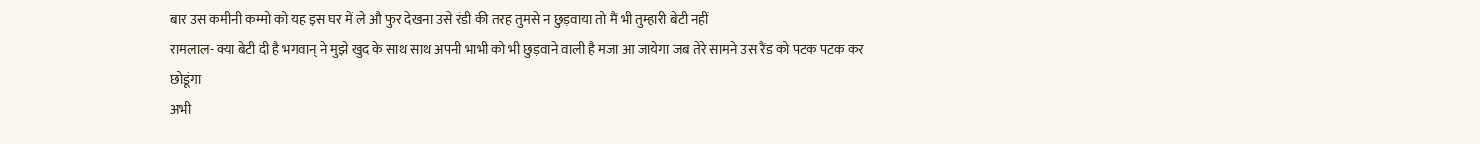बार उस कमीनी कम्मो को यह इस घर में ले औ फुर देखना उसे रंडी की तरह तुमसे न छुड़वाया तो मैं भी तुम्हारी बेटी नहीं
रामलाल- क्या बेटी दी है भगवान् ने मुझे खुद के साथ साथ अपनी भाभी को भी छुड़वाने वाली है मजा आ जायेगा जब तेरे सामने उस रैंड को पटक पटक कर छोडूंगा
अभी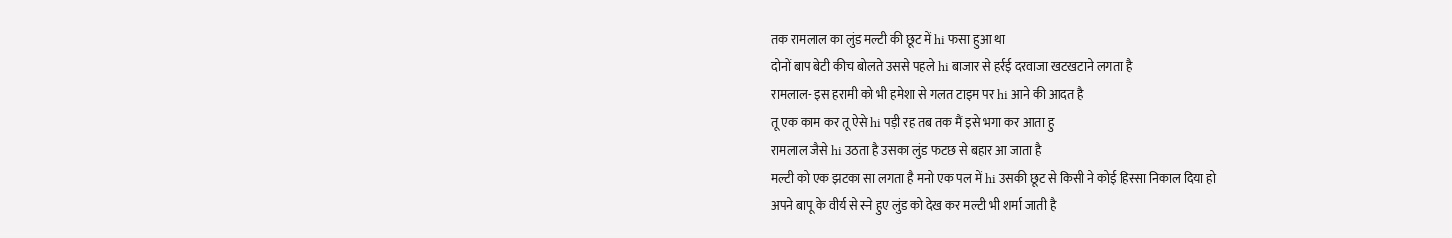तक रामलाल का लुंड मल्टी की छूट में hi फसा हुआ था
दोनों बाप बेटी कीच बोलते उससे पहले hi बाजार से हर्रई दरवाजा खटखटाने लगता है
रामलाल- इस हरामी को भी हमेशा से गलत टाइम पर hi आने की आदत है
तू एक काम कर तू ऐसे hi पड़ी रह तब तक मैं इसे भगा कर आता हु
रामलाल जैसे hi उठता है उसका लुंड फटछ से बहार आ जाता है
मल्टी को एक झटका सा लगता है मनो एक पल में hi उसकी छूट से किसी ने कोई हिस्सा निकाल दिया हो
अपने बापू के वीर्य से स्ने हुए लुंड को देख कर मल्टी भी शर्मा जाती है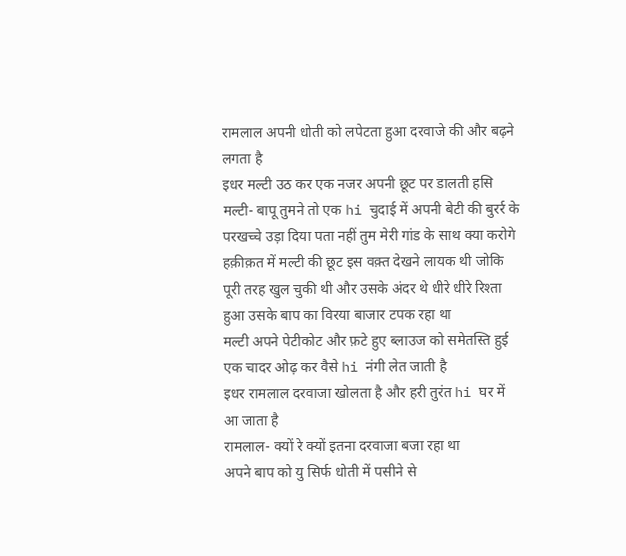रामलाल अपनी धोती को लपेटता हुआ दरवाजे की और बढ़ने लगता है
इधर मल्टी उठ कर एक नजर अपनी छूट पर डालती हसि
मल्टी- बापू तुमने तो एक hi चुदाई में अपनी बेटी की बुरर्र के परखच्चे उड़ा दिया पता नहीं तुम मेरी गांड के साथ क्या करोगे
हक़ीक़त में मल्टी की छूट इस वक़्त देखने लायक थी जोकि पूरी तरह खुल चुकी थी और उसके अंदर थे धीरे धीरे रिश्ता हुआ उसके बाप का विरया बाजार टपक रहा था
मल्टी अपने पेटीकोट और फ़टे हुए ब्लाउज को समेतस्ति हुई एक चादर ओढ़ कर वैसे hi नंगी लेत जाती है
इधर रामलाल दरवाजा खोलता है और हरी तुरंत hi घर में आ जाता है
रामलाल- क्यों रे क्यों इतना दरवाजा बजा रहा था
अपने बाप को यु सिर्फ धोती में पसीने से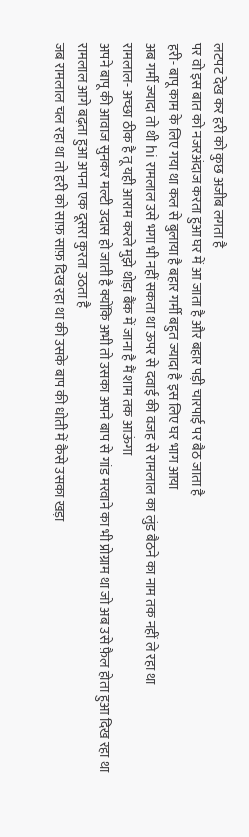लटपट देख कर हरी को कुछ अजीब लगता है
पर वो इस बात को नजरअंदाज करता हुआ घर में आ जाता है और बहार पड़ी चारपाई पर बैठ जाता है
हरी- बापू काम के लिए गया था कल से बुलाया है बहार गर्मी बहुत ज्यादा है इस लिए घर भाग आया
अब गर्मी ज्यादा तो थी hi रामलाल उसे भगा भी नहीं सकता था ऊपर से दवाई की वजह से रामलाल का लुंड बैठने का नाम तक नहीं ले रहा था
रामलाल- अच्छा ठीक है तू यही आराम करले मुझे थोड़ा बैंक में जाना है मैं शाम तक आऊंगा
अपने बापू की आवाज सुनकर मल्टी उदास हो जाती है क्योंकि अभी तो उसका अपने बाप से गांड मरवाने का भी प्रोग्राम था जो अब उसे फ़ैल होता हुआ दिख रहा था
रामलाल आगे बढ़ता हुआ अपना एक दूसरा कुरता उठता है
जब रामलाल चल रहा था तो हरी को साफ़ साफ़ दिख रहा था की उसके बाप की धोती में कैसे उसका खड़ा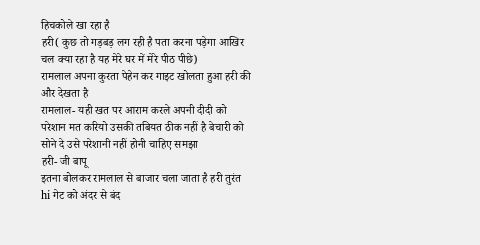हिचकोले खा रहा है
हरी( कुछ तो गड़बड़ लग रही है पता करना पड़ेगा आखिर चल क्या रहा है यह मेरे घर में मेरे पीठ पीछे)
रामलाल अपना कुरता पेहेन कर गाइट खोलता हुआ हरी की और देखता है
रामलाल- यही खत पर आराम करले अपनी दीदी को परेशान मत करियो उसकी तबियत ठीक नहीं है बेचारी को सोने दे उसे परेशानी नहीं होनी चाहिए समझा
हरी- जी बापू
इतना बोलकर रामलाल से बाजार चला जाता है हरी तुरंत hi गेट को अंदर से बंद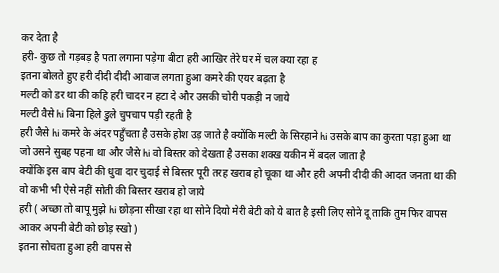कर देता है
हरी- कुछ तो गड़बड़ है पता लगाना पड़ेगा बीटा हरी आखिर तेरे घर में चल क्या रहा ह
इतना बोलते हुए हरी दीदी दीदी आवाज लगता हुआ कमरे की एयर बढ़ता है
मल्टी को डर था की कहि हरी चादर न हटा दे और उसकी चोरी पकड़ी न जाये
मल्टी वैसे hi बिना हिले डुले चुपचाप पड़ी रहती है
हरी जैसे hi कमरे के अंदर पहुँचता है उसके होश उड़ जाते है क्योंकि मल्टी के सिरहाने hi उसके बाप का कुरता पड़ा हुआ था जो उसने सुबह पहना था और जैसे hi वो बिस्तर को देखता है उसका शक्ख यकीन में बदल जाता है
क्योंकि इस बाप बेटी की धुवा दार चुदाई से बिस्तर पूरी तरह खराब हो चूका था और हरी अपनी दीदी की आदत जनता था की वो कभी भी ऐसे नहीं सोती की बिस्तर खराब हो जाये
हरी ( अच्छा तो बापू मुझे hi छोड़ना सीखा रहा था सोने दियो मेरी बेटी को ये बात है इसी लिए सोने दू ताकि तुम फिर वापस आकर अपनी बेटी को छोड़ स्खो )
इतना सोचता हुआ हरी वापस से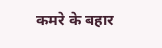कमरे के बहार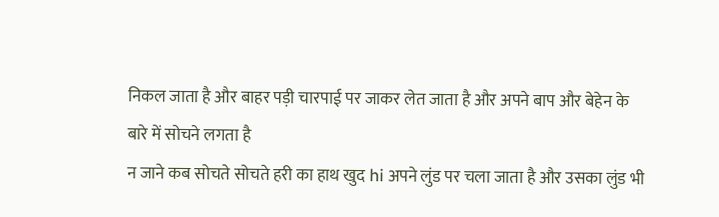निकल जाता है और बाहर पड़ी चारपाई पर जाकर लेत जाता है और अपने बाप और बेहेन के बारे में सोचने लगता है
न जाने कब सोचते सोचते हरी का हाथ खुद hi अपने लुंड पर चला जाता है और उसका लुंड भी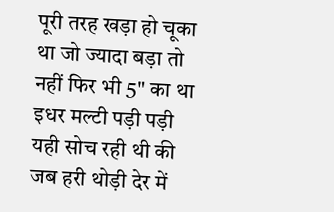पूरी तरह खड़ा हो चूका था जो ज्यादा बड़ा तो नहीं फिर भी 5" का था
इधर मल्टी पड़ी पड़ी यही सोच रही थी की जब हरी थोड़ी देर में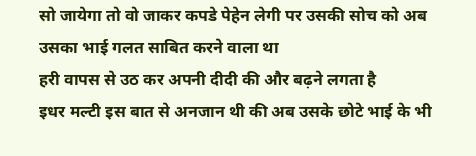सो जायेगा तो वो जाकर कपडे पेहेन लेगी पर उसकी सोच को अब उसका भाई गलत साबित करने वाला था
हरी वापस से उठ कर अपनी दीदी की और बढ़ने लगता है
इधर मल्टी इस बात से अनजान थी की अब उसके छोटे भाई के भी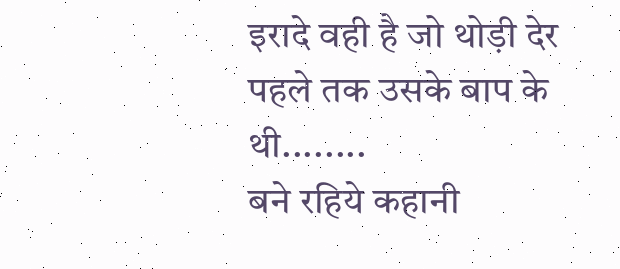इरादे वही है जो थोड़ी देर पहले तक उसके बाप के थी........
बने रहिये कहानी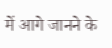में आगे जानने के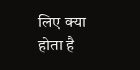लिए क्या होता है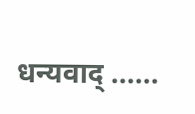धन्यवाद् ......